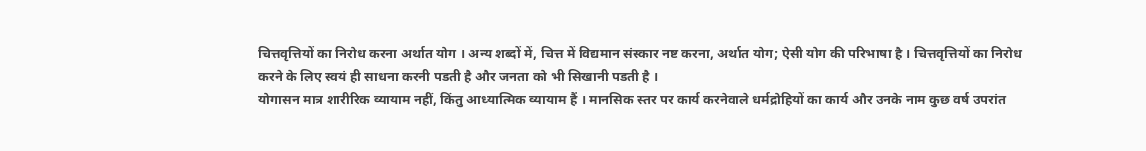चित्तवृत्तियों का निरोध करना अर्थात योग । अन्य शब्दों में, चित्त में विद्यमान संस्कार नष्ट करना, अर्थात योग; ऐसी योग की परिभाषा है । चित्तवृत्तियों का निरोध करने के लिए स्वयं ही साधना करनी पडती है और जनता को भी सिखानी पडती है ।
योगासन मात्र शारीरिक व्यायाम नहीं, किंतु आध्यात्मिक व्यायाम हैं । मानसिक स्तर पर कार्य करनेवाले धर्मद्रोहियों का कार्य और उनके नाम कुछ वर्ष उपरांत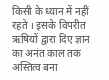किसी के ध्यान में नहीं रहते । इसके विपरीत ऋषियों द्वारा दिए ज्ञान का अनंत काल तक अस्तित्व बना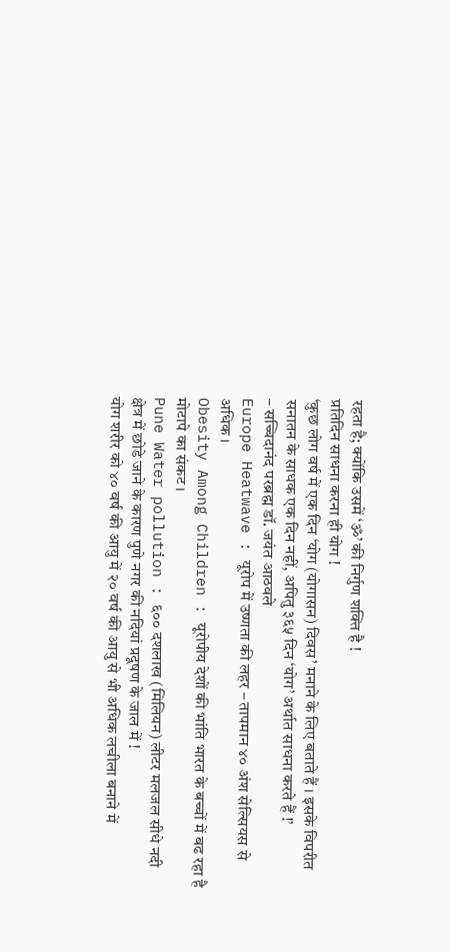रहता है; क्योंकि उसमें ‘ॐ’ की निर्गुण शक्ति है !
प्रतिदिन साधना करना ही योग !
‘कुछ लोग वर्ष में एक दिन ‘योग (योगासन) दिवस’ मनाने के लिए बताते हैं । इसके विपरीत सनातन के साधक एक दिन नहीं, अपितु ३६५ दिन ‘योग’ अर्थात साधना करते हैं !’
– सच्चिदानंद परब्रह्म डॉ. जयंत आठवले
Europe Heatwave : यूरोप में उष्णता की लहर – तापमान ४० अंश सेल्सियस से अधिक ।
Obesity Among Children : यूरोपीय देशों की भांति भारत के बच्चों में बढ रहा है मोटापे का संकट ।
Pune Water pollution : ६०० दशलाख (मिलियन) लीटर मलजल सीधे नदी क्षेत्र में छोडे जाने के कारण पुणे नगर की नदियां प्रदूषण के जाल में !
योग शरीर को ४० वर्ष की आयु में २० वर्ष की आयु से भी अधिक लचीला बनाने में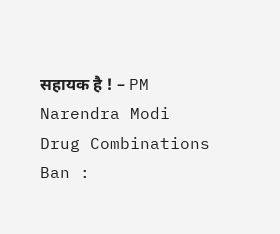सहायक है ! – PM Narendra Modi
Drug Combinations Ban :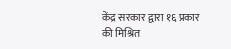केंद्र सरकार द्वारा १६ प्रकार की मिश्रित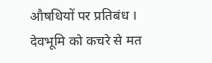औषधियों पर प्रतिबंध ।
देवभूमि को कचरे से मत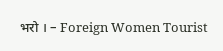भरो । – Foreign Women Tourist